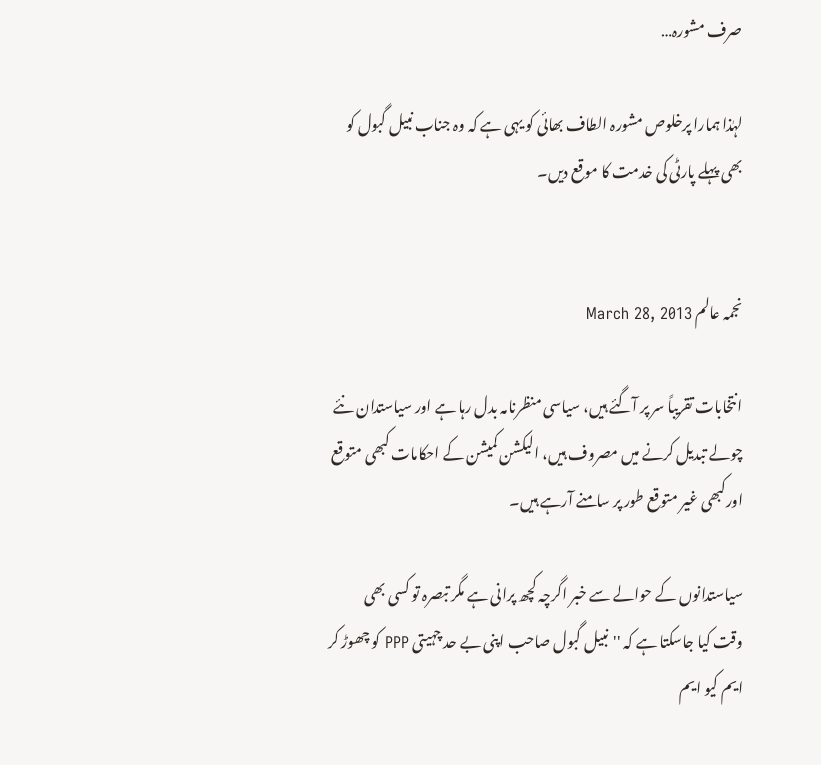صرف مشورہ…

لہٰذا ہمارا پرخلوص مشورہ الطاف بھائی کو یہی ہے کہ وہ جناب نبیل گبول کو بھی پہلے پارٹی کی خدمت کا موقع دیں۔


نجمہ عالم March 28, 2013

انتخابات تقریباً سر پر آگئے ہیں، سیاسی منظرنامہ بدل رہا ہے اور سیاستدان نئے چولے تبدیل کرنے میں مصروف ہیں، الیکشن کمیشن کے احکامات کبھی متوقع اورکبھی غیر متوقع طور پر سامنے آرہے ہیں۔

سیاستدانوں کے حوالے سے خبر اگرچہ کچھ پرانی ہے مگر تبصرہ تو کسی بھی وقت کیا جاسکتا ہے کہ ''نبیل گبول صاحب اپنی بے حد چہیتی PPP کو چھوڑ کر ایم کیو ایم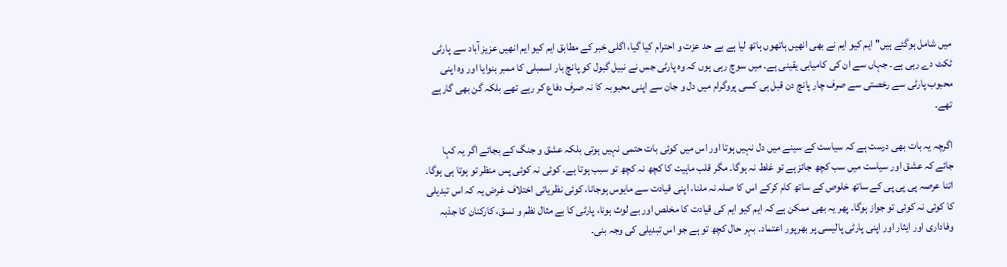میں شامل ہوگئے ہیں'' ایم کیو ایم نے بھی انھیں ہاتھوں ہاتھ لیا ہے بے حد عزت و احترام کیا گیا، اگلی خبر کے مطابق ایم کیو ایم انھیں عزیز آباد سے پارٹی ٹکٹ دے رہی ہے۔ جہاں سے ان کی کامیابی یقینی ہے۔ میں سوچ رہی ہوں کہ وہ پارٹی جس نے نبیل گبول کو پانچ بار اسمبلی کا ممبر بنوایا اور وہ اپنی محبوب پارٹی سے رخصتی سے صرف چار پانچ دن قبل ہی کسی پروگرام میں دل و جان سے اپنی محبوبہ کا نہ صرف دفاع کر رہے تھے بلکہ گن بھی گارہے تھے۔

اگرچہ یہ بات بھی درست ہے کہ سیاست کے سینے میں دل نہیں ہوتا اور اس میں کوئی بات حتمی نہیں ہوتی بلکہ عشق و جنگ کے بجائے اگر یہ کہا جائے کہ عشق اور سیاست میں سب کچھ جائز ہے تو غلط نہ ہوگا۔ مگر قلب ماہیت کا کچھ نہ کچھ تو سبب ہوتا ہے۔ کوئی نہ کوئی پس منظر تو ہوتا ہی ہوگا۔ اتنا عرصہ پی پی پی کے ساتھ خلوص کے ساتھ کام کرکے اس کا صلہ نہ ملنا، اپنی قیادت سے مایوس ہوجانا، کوئی نظریاتی اختلاف غرض یہ کہ اس تبدیلی کا کوئی نہ کوئی تو جواز ہوگا۔ پھر یہ بھی ممکن ہے کہ ایم کیو ایم کی قیادت کا مخلص اور بے لوث ہونا، پارٹی کا بے مثال نظم و نسق، کارکنان کا جذبہ وفاداری اور ایثار اور اپنی پارٹی پالیسی پر بھرپور اعتماد۔ بہر حال کچھ تو ہے جو اس تبدیلی کی وجہ بنی۔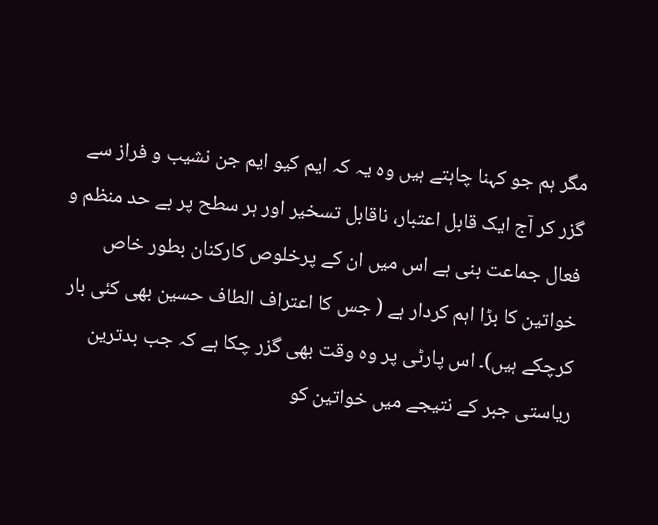مگر ہم جو کہنا چاہتے ہیں وہ یہ کہ ایم کیو ایم جن نشیب و فراز سے گزر کر آج ایک قابل اعتبار، ناقابل تسخیر اور ہر سطح پر بے حد منظم و فعال جماعت بنی ہے اس میں ان کے پرخلوص کارکنان بطور خاص خواتین کا بڑا اہم کردار ہے ( جس کا اعتراف الطاف حسین بھی کئی بار کرچکے ہیں)۔ اس پارٹی پر وہ وقت بھی گزر چکا ہے کہ جب بدترین ریاستی جبر کے نتیجے میں خواتین کو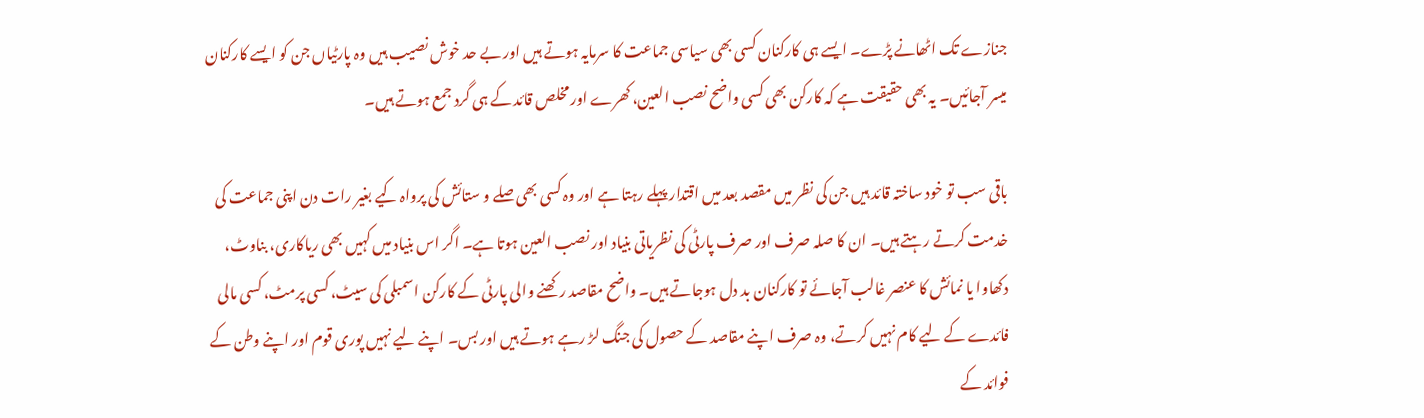جنازے تک اٹھانے پڑے۔ ایسے ہی کارکنان کسی بھی سیاسی جماعت کا سرمایہ ہوتے ہیں اور بے حد خوش نصیب ہیں وہ پارٹیاں جن کو ایسے کارکنان میسر آجائیں۔ یہ بھی حقیقت ہے کہ کارکن بھی کسی واضح نصب العین، کھرے اور مخلص قائد کے ہی گرد جمع ہوتے ہیں۔

باقی سب تو خود ساختہ قائد ہیں جن کی نظر میں مقصد بعد میں اقتدار پہلے رہتا ہے اور وہ کسی بھی صلے و ستائش کی پرواہ کیے بغیر رات دن اپنی جماعت کی خدمت کرتے رہتے ہیں۔ ان کا صلہ صرف اور صرف پارٹی کی نظریاتی بنیاد اور نصب العین ہوتا ہے۔ اگر اس بنیاد میں کہیں بھی ریاکاری، بناوٹ، دکھاوا یا نمائش کا عنصر غالب آجائے تو کارکنان بد دل ہوجاتے ہیں۔ واضح مقاصد رکھنے والی پارٹی کے کارکن اسمبلی کی سیٹ، کسی پرمٹ، کسی مالی فائدے کے لیے کام نہیں کرتے، وہ صرف اپنے مقاصد کے حصول کی جنگ لڑ رہے ہوتے ہیں اور بس۔ اپنے لیے نہیں پوری قوم اور اپنے وطن کے فوائد کے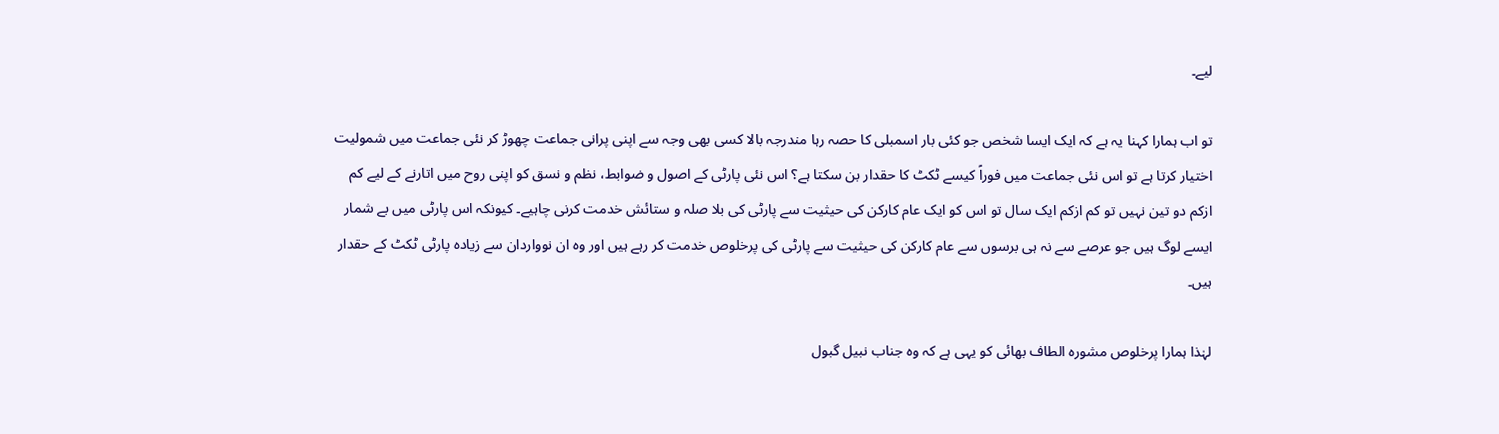لیے۔

تو اب ہمارا کہنا یہ ہے کہ ایک ایسا شخص جو کئی بار اسمبلی کا حصہ رہا مندرجہ بالا کسی بھی وجہ سے اپنی پرانی جماعت چھوڑ کر نئی جماعت میں شمولیت اختیار کرتا ہے تو اس نئی جماعت میں فوراً کیسے ٹکٹ کا حقدار بن سکتا ہے؟ اس نئی پارٹی کے اصول و ضوابط، نظم و نسق کو اپنی روح میں اتارنے کے لیے کم ازکم دو تین نہیں تو کم ازکم ایک سال تو اس کو ایک عام کارکن کی حیثیت سے پارٹی کی بلا صلہ و ستائش خدمت کرنی چاہیے۔ کیونکہ اس پارٹی میں بے شمار ایسے لوگ ہیں جو عرصے سے نہ ہی برسوں سے عام کارکن کی حیثیت سے پارٹی کی پرخلوص خدمت کر رہے ہیں اور وہ ان نوواردان سے زیادہ پارٹی ٹکٹ کے حقدار ہیں۔

لہٰذا ہمارا پرخلوص مشورہ الطاف بھائی کو یہی ہے کہ وہ جناب نبیل گبول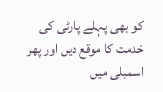کو بھی پہلے پارٹی کی خدمت کا موقع دیں اور پھر اسمبلی میں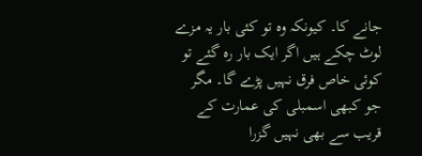جانے کا۔ کیونکہ وہ تو کئی بار یہ مزے لوٹ چکے ہیں اگر ایک بار رہ گئے تو کوئی خاص فرق نہیں پڑے گا۔ مگر جو کبھی اسمبلی کی عمارت کے قریب سے بھی نہیں گزرا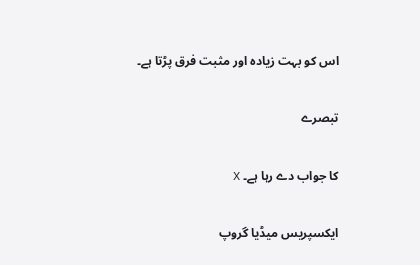اس کو بہت زیادہ اور مثبت فرق پڑتا ہے۔

تبصرے

کا جواب دے رہا ہے۔ X

ایکسپریس میڈیا گروپ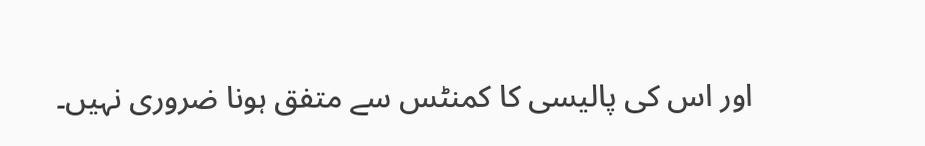اور اس کی پالیسی کا کمنٹس سے متفق ہونا ضروری نہیں۔